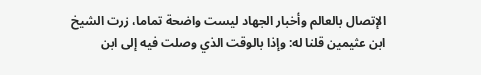الإتصال بالعالم وأخبار الجهاد ليست واضحة تماما، زرت الشيخ ابن عثيمين قلنا له: وإذا بالوقت الذي وصلت فيه إلى ابن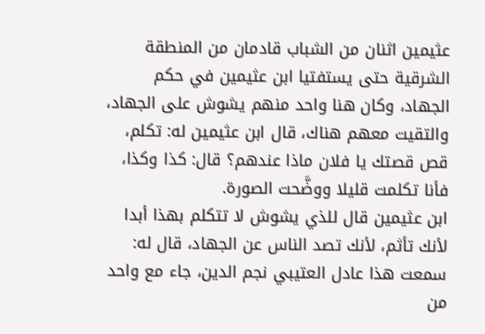عثيمين اثنان من الشباب قادمان من المنطقة الشرقية حتى يستفتيا ابن عثيمين في حكم الجهاد، وكان هنا واحد منهم يشوش على الجهاد، والتقيت معهم هناك، قال ابن عثيمين له: تكلم، قص قصتك يا فلان ماذا عندهم؟ قال: كذا وكذا، فأنا تكلمت قليلا ووضَّحت الصورة.
ابن عثيمين قال للذي يشوش لا تتكلم بهذا أبدا لأنك تأثم، لأنك تصد الناس عن الجهاد، قال له: سمعت هذا عادل العتيبي نجم الدين، جاء مع واحد من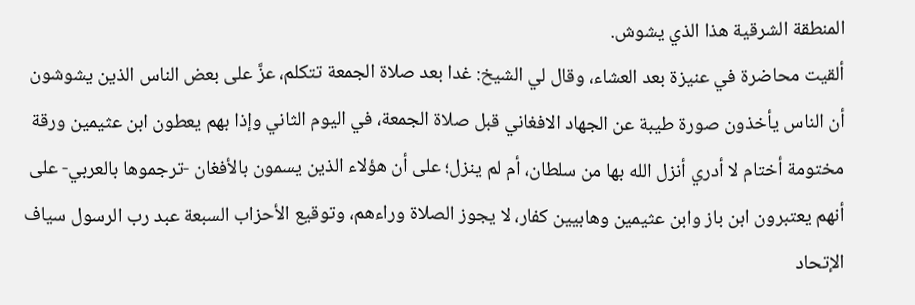المنطقة الشرقية هذا الذي يشوش.
ألقيت محاضرة في عنيزة بعد العشاء، وقال لي الشيخ: غدا بعد صلاة الجمعة تتكلم، عزَّ على بعض الناس الذين يشوشون أن الناس يأخذون صورة طيبة عن الجهاد الافغاني قبل صلاة الجمعة، في اليوم الثاني وإذا بهم يعطون ابن عثيمين ورقة مختومة أختام لا أدري أنزل الله بها من سلطان، أم لم ينزل؛ على أن هؤلاء الذين يسمون بالأفغان -ترجموها بالعربي- على أنهم يعتبرون ابن باز وابن عثيمين وهابيين كفار، لا يجوز الصلاة وراءهم، وتوقيع الأحزاب السبعة عبد رب الرسول سياف الإتحاد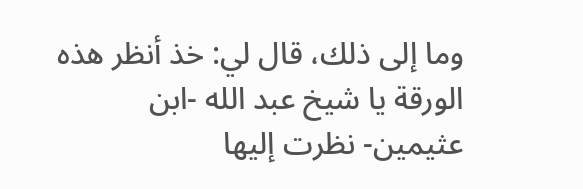وما إلى ذلك، قال لي: خذ أنظر هذه الورقة يا شيخ عبد الله -ابن عثيمين- نظرت إليها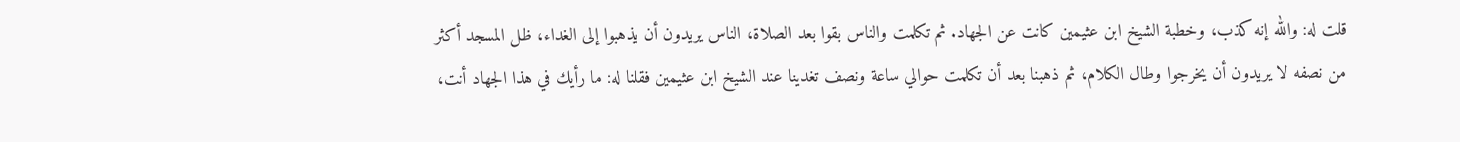قلت له: والله إنه كذب، وخطبة الشيخ ابن عثيمين كانت عن الجهاد. ثم تكلمت والناس بقوا بعد الصلاة، الناس يريدون أن يذهبوا إلى الغداء، ظل المسجد أكثر من نصفه لا يريدون أن يخرجوا وطال الكلام، ثم ذهبنا بعد أن تكلمت حوالي ساعة ونصف تغدينا عند الشيخ ابن عثيمين فقلنا له: ما رأيك في هذا الجهاد أنت،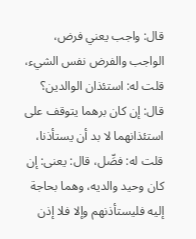قال: واجب يعني فرض، الواجب والفرض نفس الشيء، قلت له: استئذان الوالدين؟ قال: إن كان برهما يتوقف على استئذانهما لا بد أن يستأذنا، قلت له: فصِّل، قال: يعنى: إن كان وحيد والديه، وهما بحاجة إليه فليستأذنهم وإلا فلا إذن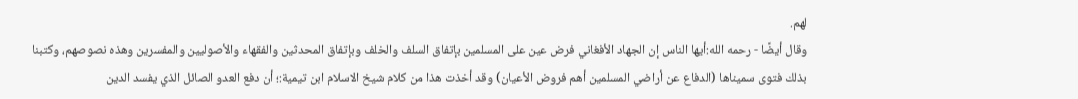لهم.
وقال أيضًا - رحمه الله:أيها الناس إن الجهاد الأفغاني فرض عين على المسلمين بإتفاق السلف والخلف وبإتفاق المحدثين والفقهاء والأصوليين والمفسرين وهذه نصوصهم، وكتبنا بذلك فتوى سميناها (الدفاع عن أراضي المسلمين أهم فروض الأعيان) وقد أخذت هذا من كلام شيخ الاسلام ابن تيمية:؛ أن دفع العدو الصائل الذي يفسد الدين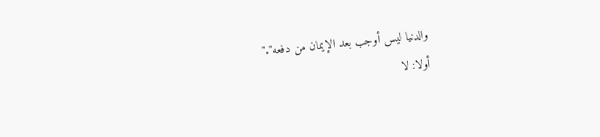والدنيا ليس أوجب بعد الإيمان من دفعه"."
أولا: لا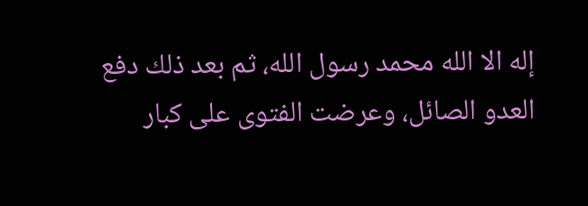إله الا الله محمد رسول الله، ثم بعد ذلك دفع العدو الصائل، وعرضت الفتوى على كبار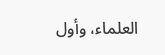العلماء، وأول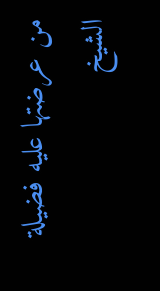من عرضتها عليه فضيلة الشيخ